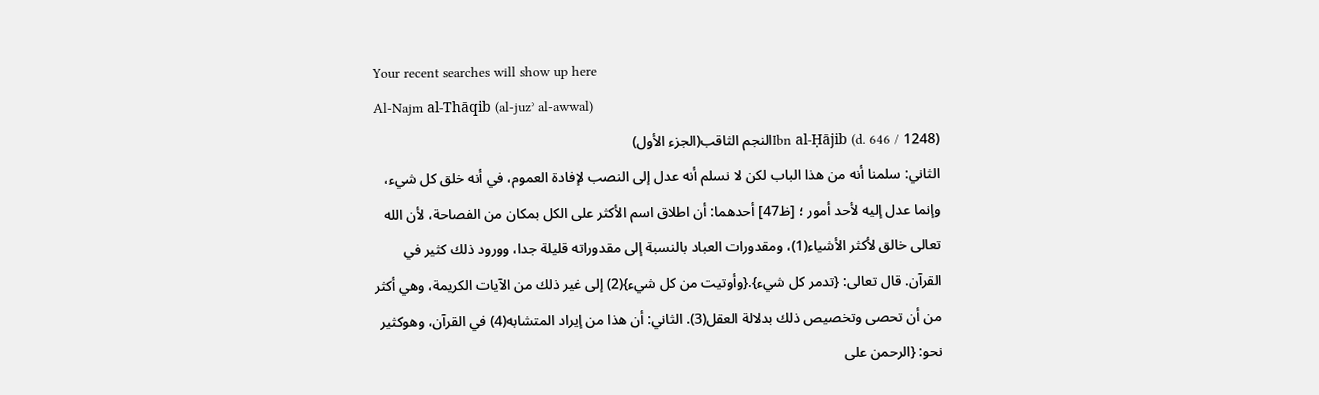Your recent searches will show up here
Al-Najm al-Thāqib (al-juzʾ al-awwal)
Ibn al-Ḥājib (d. 646 / 1248)النجم الثاقب(الجزء الأول)
الثاني: سلمنا أنه من هذا الباب لكن لا نسلم أنه عدل إلى النصب لإفادة العموم، في أنه خلق كل شيء، وإنما عدل إليه لأحد أمور ؛ [ظ47] أحدهما: أن اطلاق اسم الأكثر على الكل بمكان من الفصاحة، لأن الله تعالى خالق لأكثر الأشياء(1)، ومقدورات العباد بالنسبة إلى مقدوراته قليلة جدا، وورود ذلك كثير في القرآن. قال تعالى: {تدمر كل شيء}.{وأوتيت من كل شيء}(2) إلى غير ذلك من الآيات الكريمة، وهي أكثر من أن تحصى وتخصيص ذلك بدلالة العقل(3). الثاني: أن هذا من إيراد المتشابه(4) في القرآن، وهوكثير نحو: {الرحمن على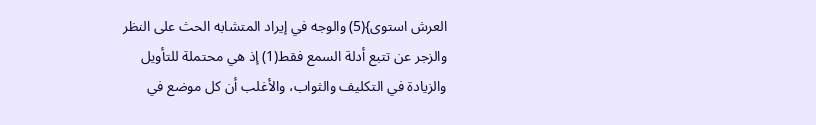العرش استوى}(5) والوجه في إيراد المتشابه الحث على النظر والزجر عن تتبع أدلة السمع فقط(1) إذ هي محتملة للتأويل والزيادة في التكليف والثواب، والأغلب أن كل موضع في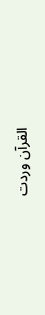القرآن وردت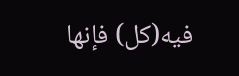فيه(كل) فإنها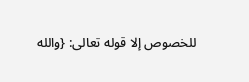للخصوص إلا قوله تعالى: {والله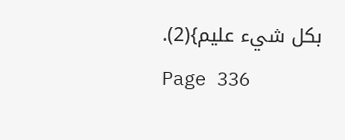بكل شيء عليم}(2).
Page 336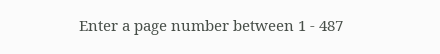Enter a page number between 1 - 487